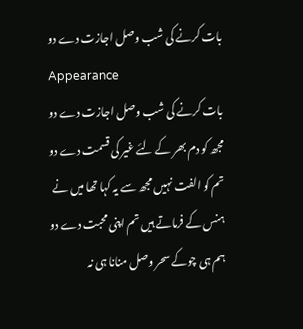بات کرنے کی شب وصل اجازت دے دو
Appearance
بات کرنے کی شب وصل اجازت دے دو
مجھ کو دم بھر کے لئے غیر کی قسمت دے دو
تم کو الفت نہیں مجھ سے یہ کہا تھا میں نے
ہنس کے فرماتے ہیں تم اپنی محبت دے دو
ہم ہی چوکے سحر وصل منانا ہی نہ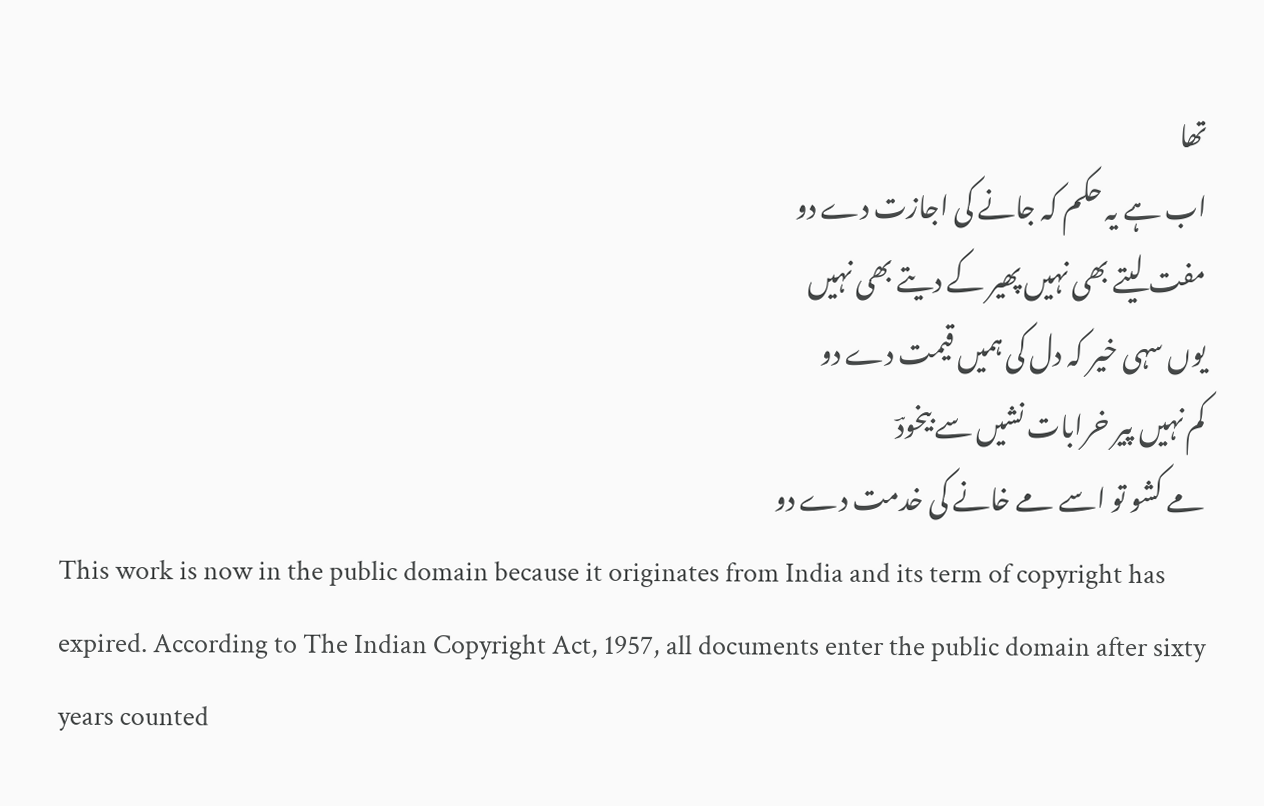تھا
اب ہے یہ حکم کہ جانے کی اجازت دے دو
مفت لیتے بھی نہیں پھیر کے دیتے بھی نہیں
یوں سہی خیر کہ دل کی ہمیں قیمت دے دو
کم نہیں پیر خرابات نشیں سے بیخودؔ
مے کشو تو اسے مے خانے کی خدمت دے دو
This work is now in the public domain because it originates from India and its term of copyright has expired. According to The Indian Copyright Act, 1957, all documents enter the public domain after sixty years counted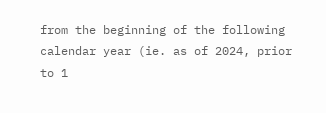from the beginning of the following calendar year (ie. as of 2024, prior to 1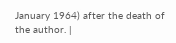January 1964) after the death of the author. |